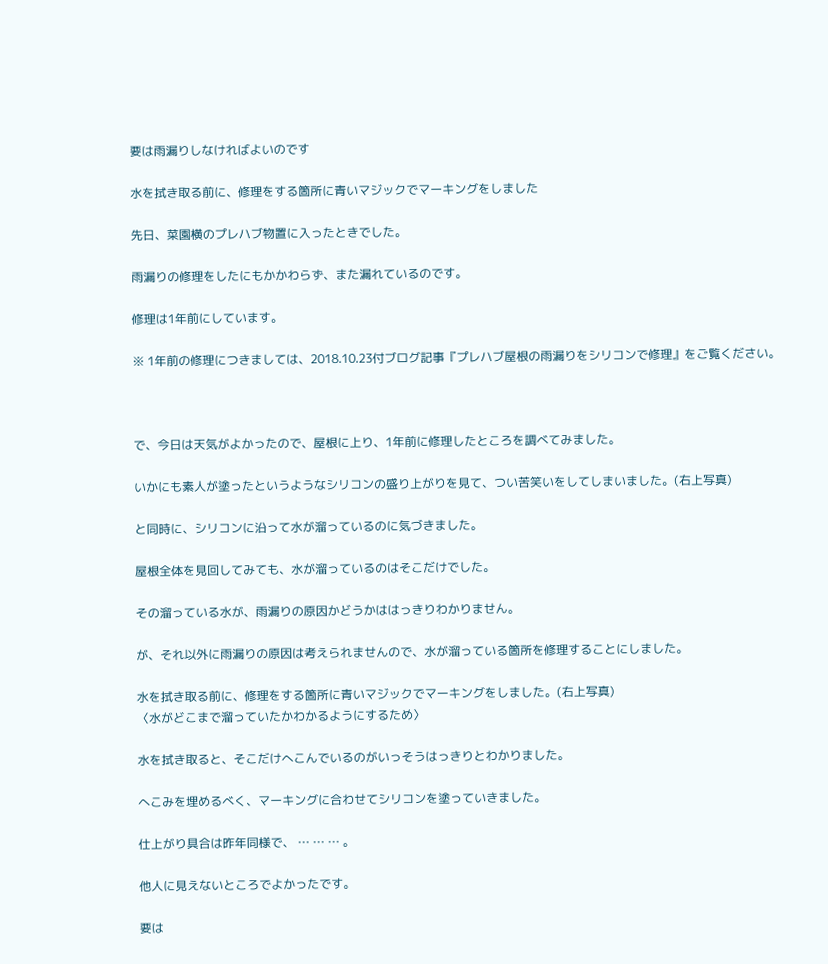要は雨漏りしなければよいのです

水を拭き取る前に、修理をする箇所に青いマジックでマーキングをしました

先日、菜園横のプレハブ物置に入ったときでした。

雨漏りの修理をしたにもかかわらず、また漏れているのです。

修理は1年前にしています。

※ 1年前の修理につきましては、2018.10.23付ブログ記事『プレハブ屋根の雨漏りをシリコンで修理』をご覧ください。



で、今日は天気がよかったので、屋根に上り、1年前に修理したところを調べてみました。

いかにも素人が塗ったというようなシリコンの盛り上がりを見て、つい苦笑いをしてしまいました。(右上写真)

と同時に、シリコンに沿って水が溜っているのに気づきました。

屋根全体を見回してみても、水が溜っているのはそこだけでした。

その溜っている水が、雨漏りの原因かどうかははっきりわかりません。

が、それ以外に雨漏りの原因は考えられませんので、水が溜っている箇所を修理することにしました。

水を拭き取る前に、修理をする箇所に青いマジックでマーキングをしました。(右上写真)
〈水がどこまで溜っていたかわかるようにするため〉

水を拭き取ると、そこだけへこんでいるのがいっそうはっきりとわかりました。

へこみを埋めるべく、マーキングに合わせてシリコンを塗っていきました。

仕上がり具合は昨年同様で、 … … … 。

他人に見えないところでよかったです。

要は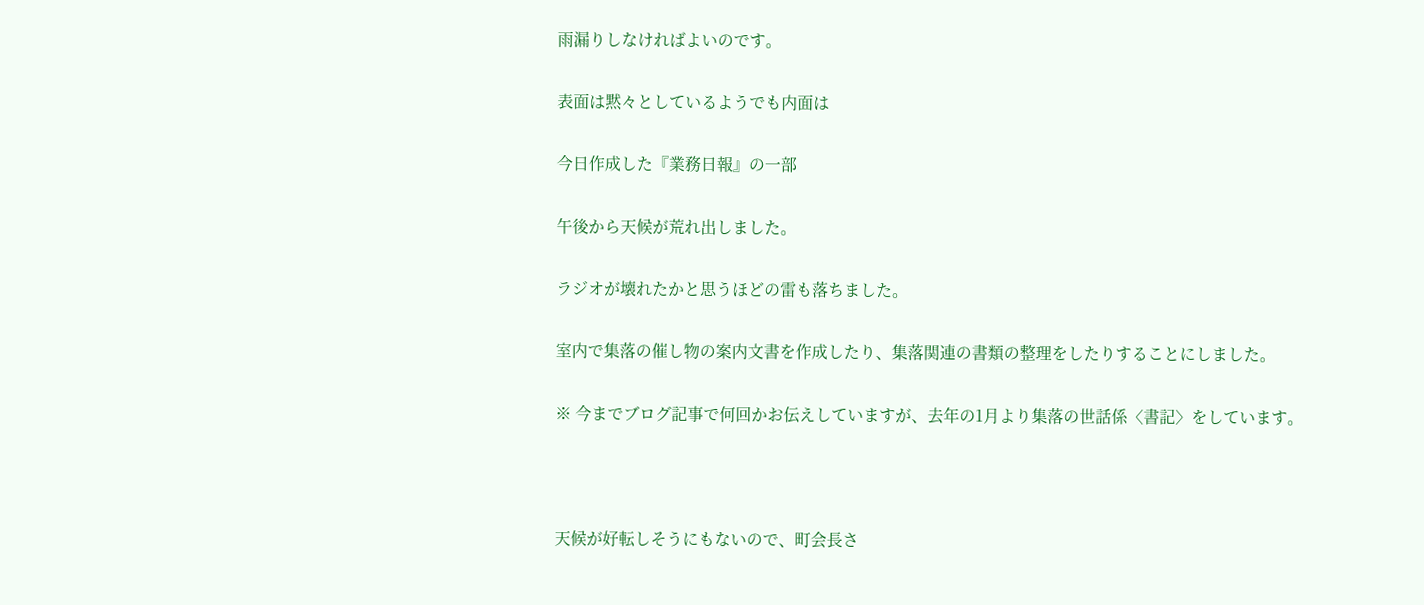雨漏りしなければよいのです。

表面は黙々としているようでも内面は

今日作成した『業務日報』の一部

午後から天候が荒れ出しました。

ラジオが壊れたかと思うほどの雷も落ちました。

室内で集落の催し物の案内文書を作成したり、集落関連の書類の整理をしたりすることにしました。

※ 今までブログ記事で何回かお伝えしていますが、去年の1月より集落の世話係〈書記〉をしています。



天候が好転しそうにもないので、町会長さ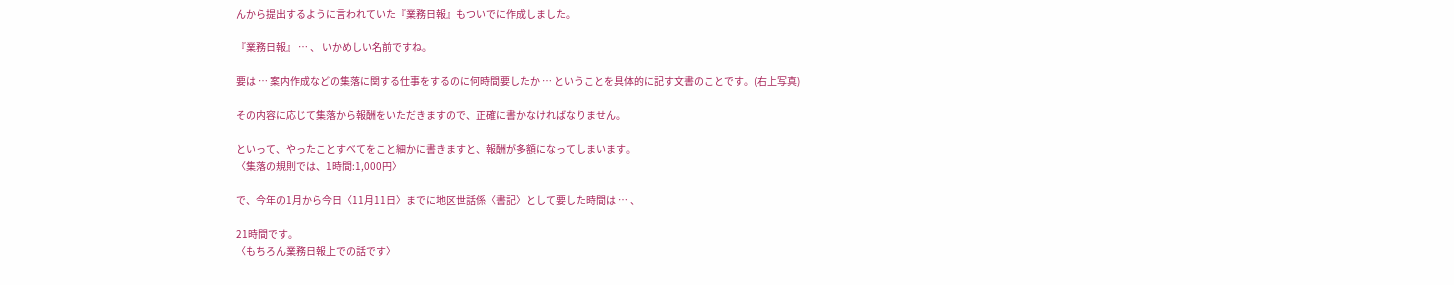んから提出するように言われていた『業務日報』もついでに作成しました。

『業務日報』 … 、 いかめしい名前ですね。

要は … 案内作成などの集落に関する仕事をするのに何時間要したか … ということを具体的に記す文書のことです。(右上写真)

その内容に応じて集落から報酬をいただきますので、正確に書かなければなりません。

といって、やったことすべてをこと細かに書きますと、報酬が多額になってしまいます。
〈集落の規則では、1時間:1,000円〉

で、今年の1月から今日〈11月11日〉までに地区世話係〈書記〉として要した時間は … 、

21時間です。
〈もちろん業務日報上での話です〉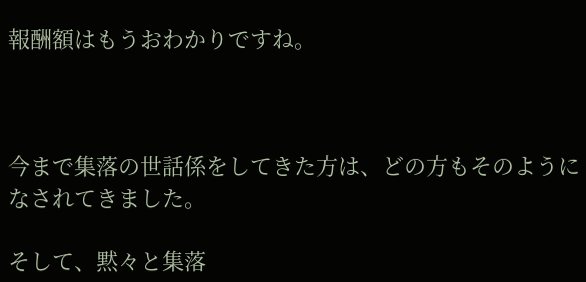報酬額はもうおわかりですね。



今まで集落の世話係をしてきた方は、どの方もそのようになされてきました。

そして、黙々と集落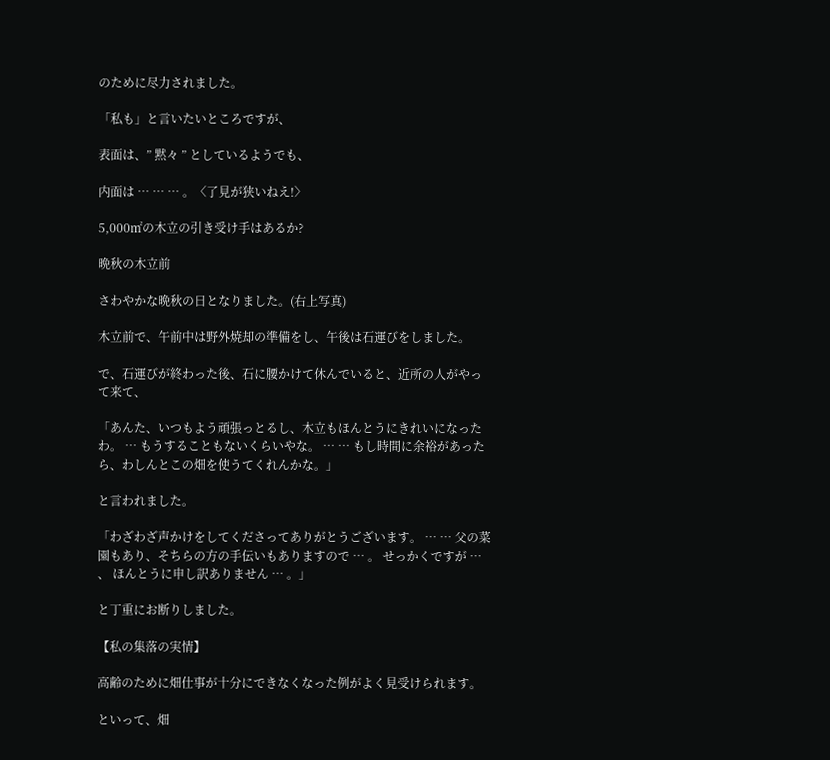のために尽力されました。

「私も」と言いたいところですが、

表面は、” 黙々 ” としているようでも、

内面は … … … 。〈了見が狭いねえ!〉

5,000㎡の木立の引き受け手はあるか?

晩秋の木立前

さわやかな晩秋の日となりました。(右上写真)

木立前で、午前中は野外焼却の準備をし、午後は石運びをしました。

で、石運びが終わった後、石に腰かけて休んでいると、近所の人がやって来て、

「あんた、いつもよう頑張っとるし、木立もほんとうにきれいになったわ。 … もうすることもないくらいやな。 … … もし時間に余裕があったら、わしんとこの畑を使うてくれんかな。」

と言われました。

「わざわざ声かけをしてくださってありがとうございます。 … … 父の菜園もあり、そちらの方の手伝いもありますので … 。 せっかくですが … 、 ほんとうに申し訳ありません … 。」

と丁重にお断りしました。

【私の集落の実情】

高齢のために畑仕事が十分にできなくなった例がよく見受けられます。

といって、畑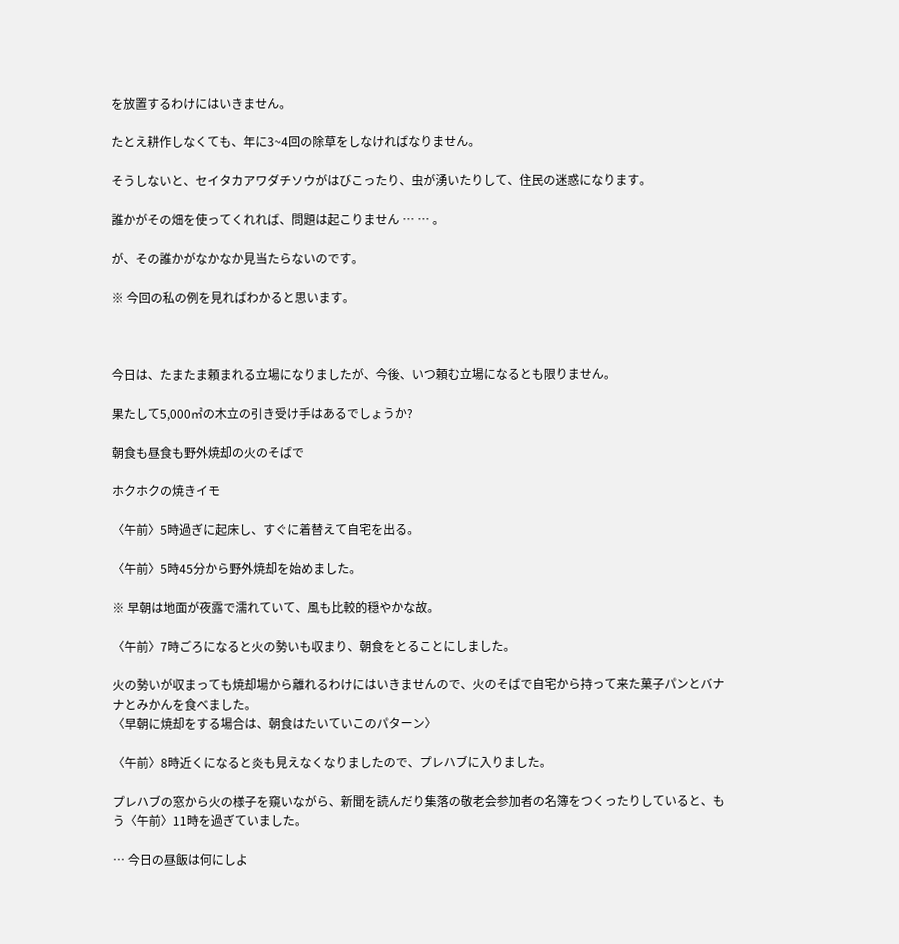を放置するわけにはいきません。

たとえ耕作しなくても、年に3~4回の除草をしなければなりません。

そうしないと、セイタカアワダチソウがはびこったり、虫が湧いたりして、住民の迷惑になります。

誰かがその畑を使ってくれれば、問題は起こりません … … 。

が、その誰かがなかなか見当たらないのです。

※ 今回の私の例を見ればわかると思います。



今日は、たまたま頼まれる立場になりましたが、今後、いつ頼む立場になるとも限りません。

果たして5,000㎡の木立の引き受け手はあるでしょうか?

朝食も昼食も野外焼却の火のそばで

ホクホクの焼きイモ

〈午前〉5時過ぎに起床し、すぐに着替えて自宅を出る。

〈午前〉5時45分から野外焼却を始めました。

※ 早朝は地面が夜露で濡れていて、風も比較的穏やかな故。

〈午前〉7時ごろになると火の勢いも収まり、朝食をとることにしました。

火の勢いが収まっても焼却場から離れるわけにはいきませんので、火のそばで自宅から持って来た菓子パンとバナナとみかんを食べました。
〈早朝に焼却をする場合は、朝食はたいていこのパターン〉

〈午前〉8時近くになると炎も見えなくなりましたので、プレハブに入りました。

プレハブの窓から火の様子を窺いながら、新聞を読んだり集落の敬老会参加者の名簿をつくったりしていると、もう〈午前〉11時を過ぎていました。

… 今日の昼飯は何にしよ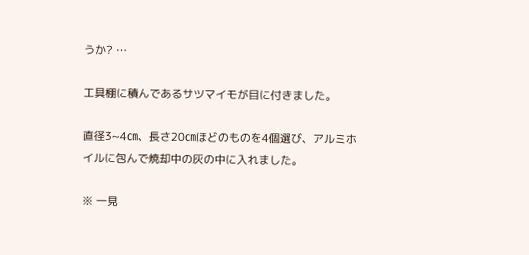うか? …

工具棚に積んであるサツマイモが目に付きました。

直径3~4㎝、長さ20㎝ほどのものを4個選び、アルミホイルに包んで焼却中の灰の中に入れました。

※ 一見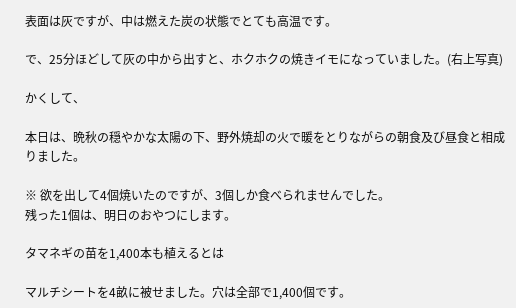表面は灰ですが、中は燃えた炭の状態でとても高温です。

で、25分ほどして灰の中から出すと、ホクホクの焼きイモになっていました。(右上写真)

かくして、

本日は、晩秋の穏やかな太陽の下、野外焼却の火で暖をとりながらの朝食及び昼食と相成りました。

※ 欲を出して4個焼いたのですが、3個しか食べられませんでした。
残った1個は、明日のおやつにします。

タマネギの苗を1,400本も植えるとは

マルチシートを4畝に被せました。穴は全部で1,400個です。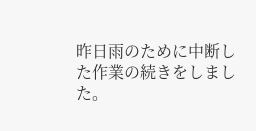昨日雨のために中断した作業の続きをしました。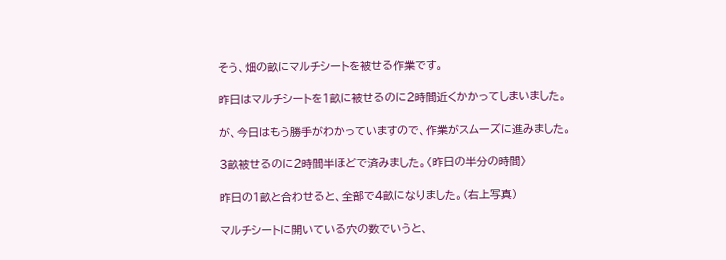そう、畑の畝にマルチシートを被せる作業です。

昨日はマルチシートを1畝に被せるのに2時間近くかかってしまいました。

が、今日はもう勝手がわかっていますので、作業がスムーズに進みました。

3畝被せるのに2時間半ほどで済みました。〈昨日の半分の時間〉

昨日の1畝と合わせると、全部で4畝になりました。(右上写真)

マルチシートに開いている穴の数でいうと、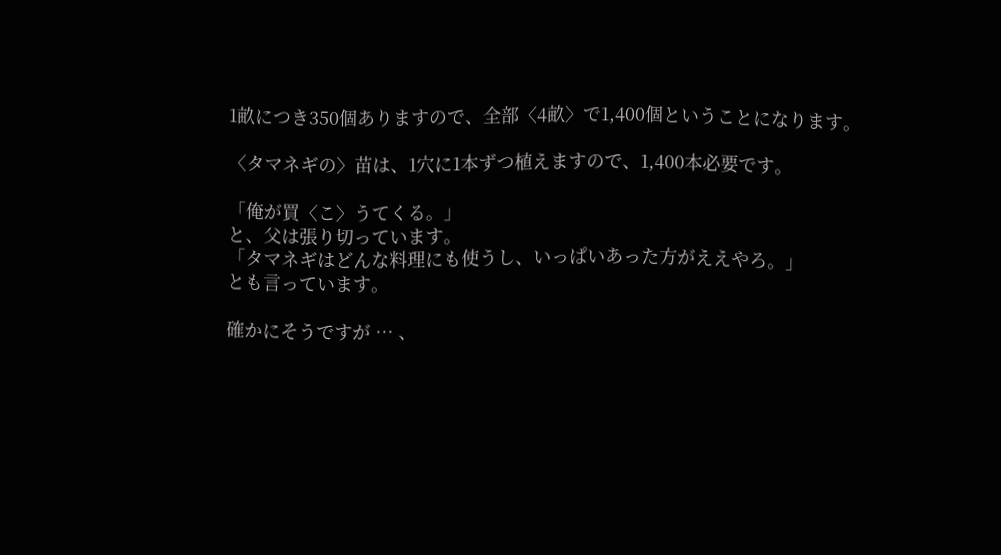1畝につき350個ありますので、全部〈4畝〉で1,400個ということになります。

〈タマネギの〉苗は、1穴に1本ずつ植えますので、1,400本必要です。

「俺が買〈こ〉うてくる。」
と、父は張り切っています。
「タマネギはどんな料理にも使うし、いっぱいあった方がええやろ。」
とも言っています。

確かにそうですが … 、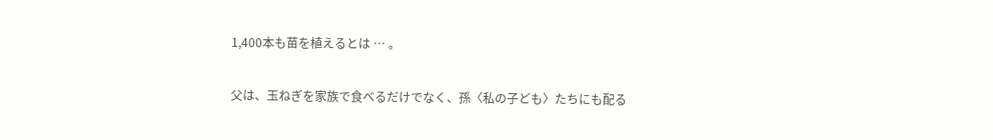1,400本も苗を植えるとは … 。

父は、玉ねぎを家族で食べるだけでなく、孫〈私の子ども〉たちにも配る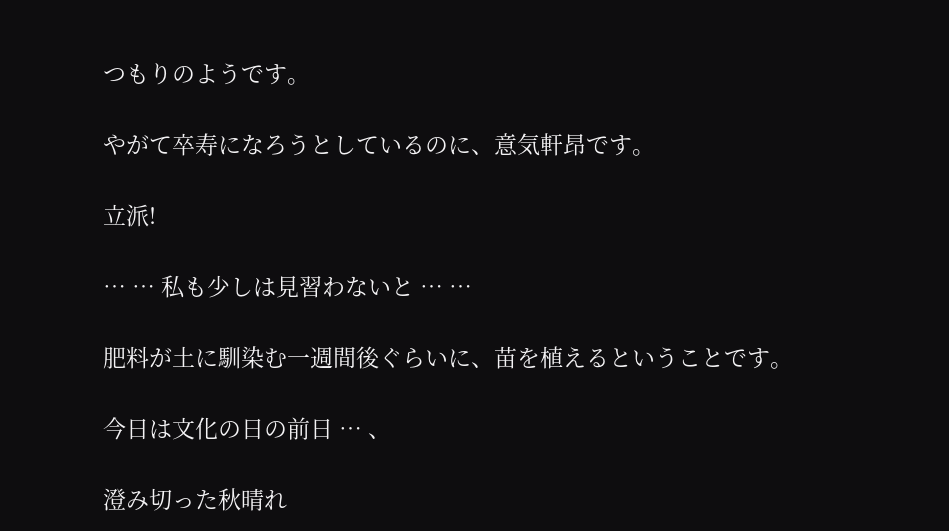つもりのようです。

やがて卒寿になろうとしているのに、意気軒昂です。

立派!

… … 私も少しは見習わないと … …

肥料が土に馴染む一週間後ぐらいに、苗を植えるということです。

今日は文化の日の前日 … 、

澄み切った秋晴れ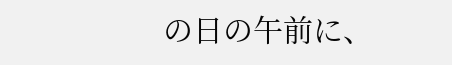の日の午前に、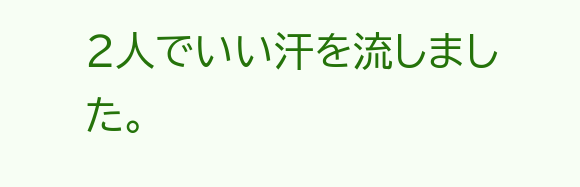2人でいい汗を流しました。